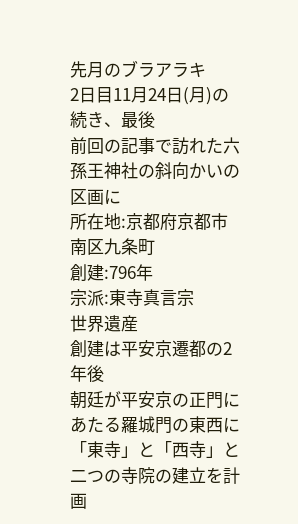先月のブラアラキ
2日目11月24日(月)の続き、最後
前回の記事で訪れた六孫王神社の斜向かいの区画に
所在地:京都府京都市南区九条町
創建:796年
宗派:東寺真言宗
世界遺産
創建は平安京遷都の2年後
朝廷が平安京の正門にあたる羅城門の東西に「東寺」と「西寺」と二つの寺院の建立を計画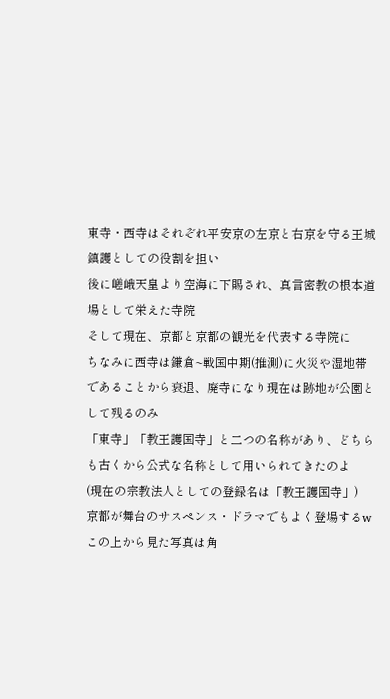東寺・西寺はそれぞれ平安京の左京と右京を守る王城鎮護としての役割を担い
後に嵯峨天皇より空海に下賜され、真言密教の根本道場として栄えた寺院
そして現在、京都と京都の観光を代表する寺院に
ちなみに西寺は鎌倉~戦国中期(推測)に火災や湿地帯であることから衰退、廃寺になり現在は跡地が公園として残るのみ
「東寺」「教王護国寺」と二つの名称があり、どちらも古くから公式な名称として用いられてきたのよ
(現在の宗教法人としての登録名は「教王護国寺」)
京都が舞台のサスペンス・ドラマでもよく登場するw
この上から見た写真は角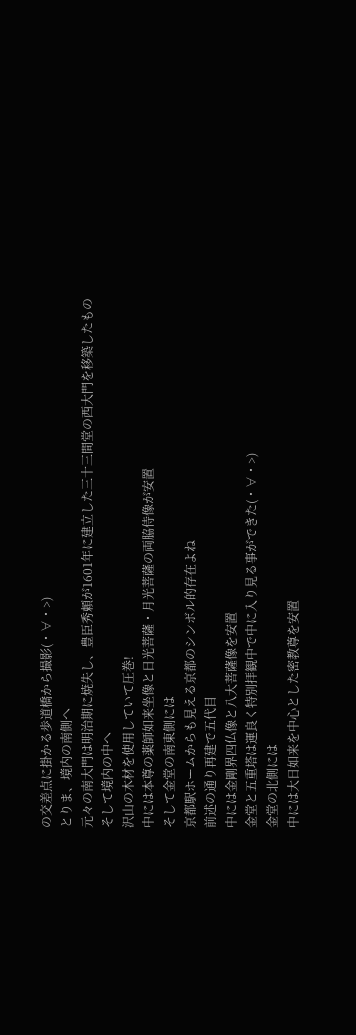の交差点に掛かる歩道橋から撮影(・∀・>)
とりま、境内の南側へ
元々の南大門は明治期に焼失し、豊臣秀頼が1601年に建立した三十三間堂の西大門を移築したもの
そして境内の中へ
沢山の木材を使用していて圧巻!
中には本尊の薬師如来坐像と日光菩薩・月光菩薩の両脇侍像が安置
そして金堂の南東側には
京都駅ホームからも見える京都のシンボル的存在よね
前述の通り再建で五代目
中には金剛界四仏像と八大菩薩像を安置
金堂と五重塔は運良く特別拝観中で中に入り見る事ができた(・∀・>)
金堂の北側には
中には大日如来を中心とした密教尊を安置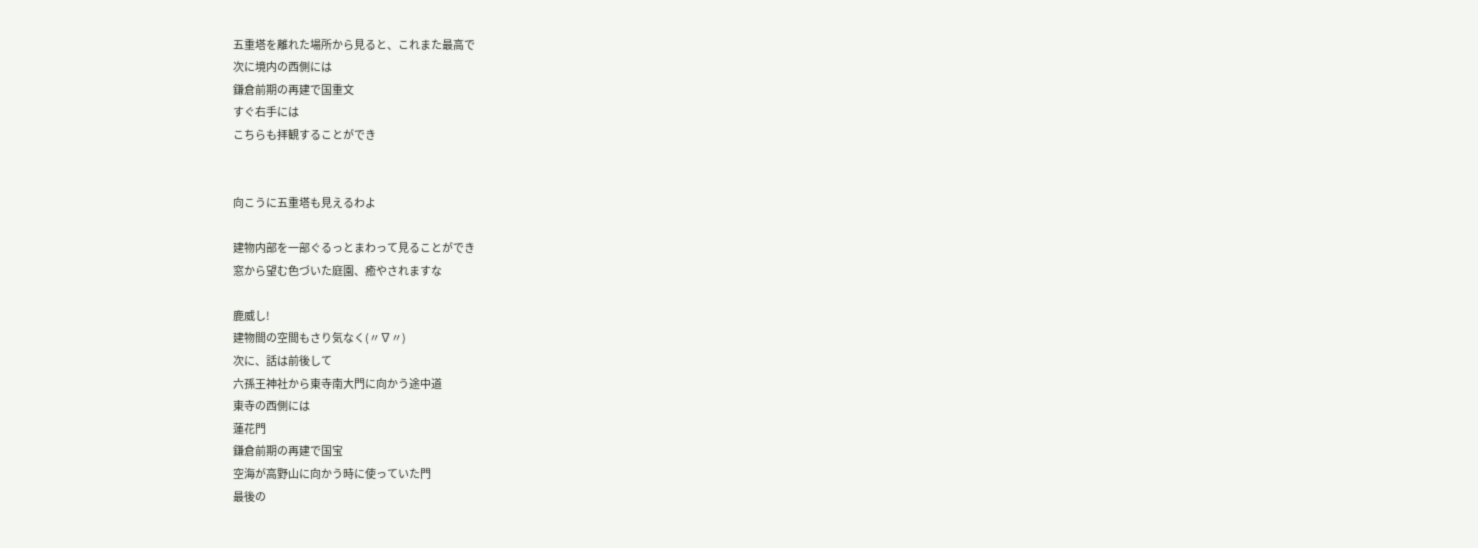五重塔を離れた場所から見ると、これまた最高で
次に境内の西側には
鎌倉前期の再建で国重文
すぐ右手には
こちらも拝観することができ


向こうに五重塔も見えるわよ

建物内部を一部ぐるっとまわって見ることができ
窓から望む色づいた庭園、癒やされますな

鹿威し!
建物間の空間もさり気なく(〃∇〃)
次に、話は前後して
六孫王神社から東寺南大門に向かう途中道
東寺の西側には
蓮花門
鎌倉前期の再建で国宝
空海が高野山に向かう時に使っていた門
最後の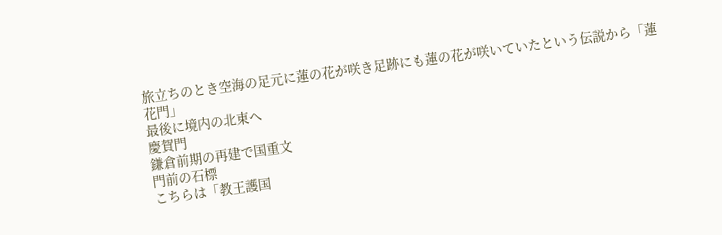旅立ちのとき空海の足元に蓮の花が咲き足跡にも蓮の花が咲いていたという伝説から「蓮花門」
最後に境内の北東へ
慶賀門
鎌倉前期の再建で国重文
門前の石標
こちらは「教王護国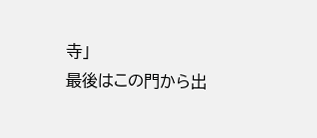寺」
最後はこの門から出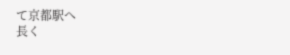て京都駅へ
長く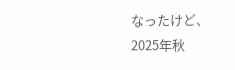なったけど、2025年秋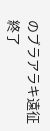のブラアラキ遠征終了